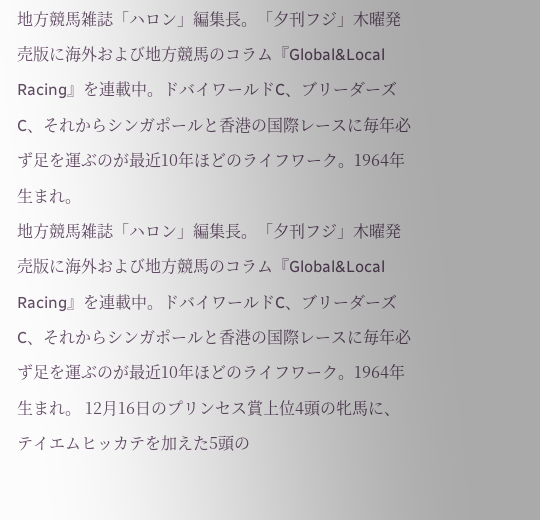地方競馬雑誌「ハロン」編集長。「夕刊フジ」木曜発 売版に海外および地方競馬のコラム『Global&Local Racing』を連載中。ドバイワールドC、ブリーダーズC、それからシンガポールと香港の国際レースに毎年必ず足を運ぶのが最近10年ほどのライフワーク。1964年生まれ。
地方競馬雑誌「ハロン」編集長。「夕刊フジ」木曜発 売版に海外および地方競馬のコラム『Global&Local Racing』を連載中。ドバイワールドC、ブリーダーズC、それからシンガポールと香港の国際レースに毎年必ず足を運ぶのが最近10年ほどのライフワーク。1964年生まれ。 12月16日のプリンセス賞上位4頭の牝馬に、テイエムヒッカテを加えた5頭の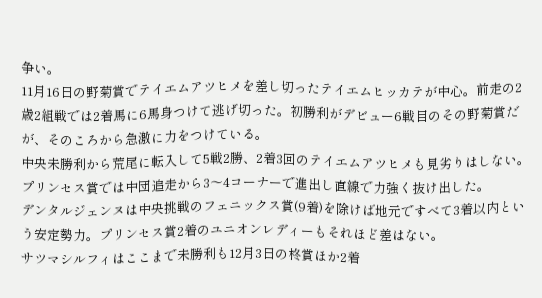争い。
11月16日の野菊賞でテイエムアツヒメを差し切ったテイエムヒッカテが中心。前走の2歳2組戦では2着馬に6馬身つけて逃げ切った。初勝利がデビュー6戦目のその野菊賞だが、そのころから急激に力をつけている。
中央未勝利から荒尾に転入して5戦2勝、2着3回のテイエムアツヒメも見劣りはしない。プリンセス賞では中団追走から3〜4コーナーで進出し直線で力強く抜け出した。
デンタルジェンヌは中央挑戦のフェニックス賞(9着)を除けば地元ですべて3着以内という安定勢力。プリンセス賞2着のユニオンレディーもそれほど差はない。
サツマシルフィはここまで未勝利も12月3日の柊賞ほか2着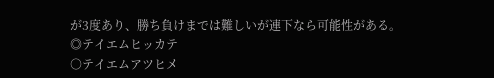が3度あり、勝ち負けまでは難しいが連下なら可能性がある。
◎テイエムヒッカテ
○テイエムアツヒメ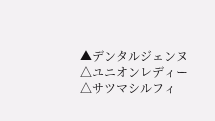▲デンタルジェンヌ
△ユニオンレディー
△サツマシルフィ